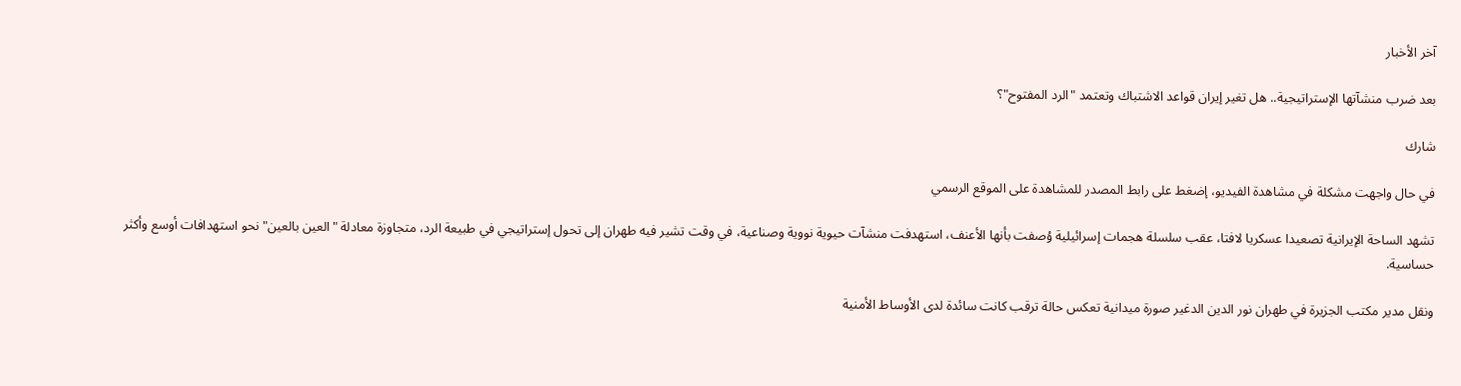آخر الأخبار

بعد ضرب منشآتها الإستراتيجية.. هل تغير إيران قواعد الاشتباك وتعتمد "الرد المفتوح"؟

شارك

في حال واجهت مشكلة في مشاهدة الفيديو، إضغط على رابط المصدر للمشاهدة على الموقع الرسمي

تشهد الساحة الإيرانية تصعيدا عسكريا لافتا، عقب سلسلة هجمات إسرائيلية وُصفت بأنها الأعنف، استهدفت منشآت حيوية نووية وصناعية، في وقت تشير فيه طهران إلى تحول إستراتيجي في طبيعة الرد، متجاوزة معادلة "العين بالعين" نحو استهدافات أوسع وأكثر حساسية.

ونقل مدير مكتب الجزيرة في طهران نور الدين الدغير صورة ميدانية تعكس حالة ترقب كانت سائدة لدى الأوساط الأمنية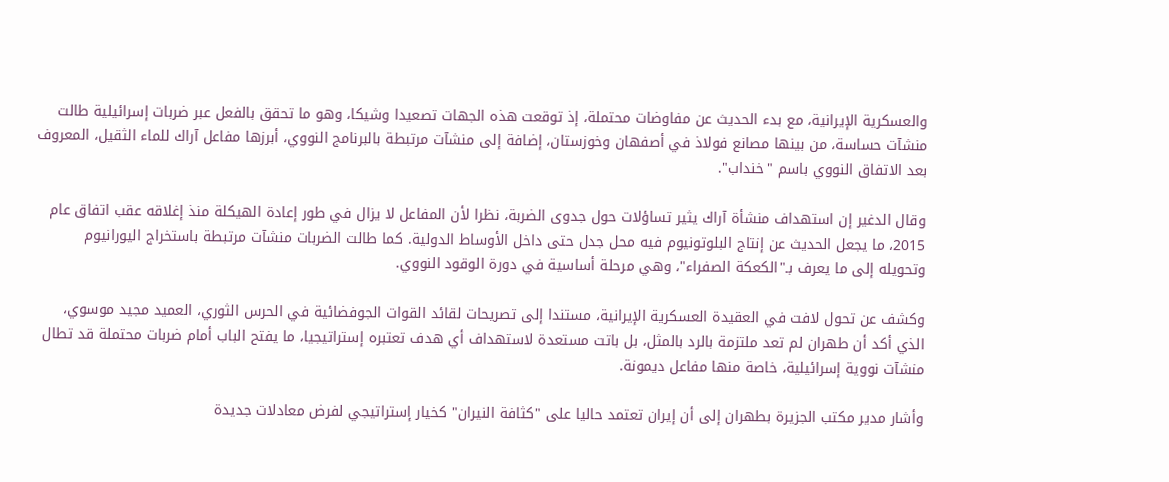والعسكرية الإيرانية، مع بدء الحديث عن مفاوضات محتملة، إذ توقعت هذه الجهات تصعيدا وشيكا، وهو ما تحقق بالفعل عبر ضربات إسرائيلية طالت منشآت حساسة، من بينها مصانع فولاذ في أصفهان وخوزستان، إضافة إلى منشآت مرتبطة بالبرنامج النووي، أبرزها مفاعل آراك للماء الثقيل، المعروف بعد الاتفاق النووي باسم "خنداب".

وقال الدغير إن استهداف منشأة آراك يثير تساؤلات حول جدوى الضربة، نظرا لأن المفاعل لا يزال في طور إعادة الهيكلة منذ إغلاقه عقب اتفاق عام 2015، ما يجعل الحديث عن إنتاج البلوتونيوم فيه محل جدل حتى داخل الأوساط الدولية. كما طالت الضربات منشآت مرتبطة باستخراج اليورانيوم وتحويله إلى ما يعرف بـ"الكعكة الصفراء"، وهي مرحلة أساسية في دورة الوقود النووي.

وكشف عن تحول لافت في العقيدة العسكرية الإيرانية، مستندا إلى تصريحات لقائد القوات الجوفضائية في الحرس الثوري، العميد مجيد موسوي، الذي أكد أن طهران لم تعد ملتزمة بالرد بالمثل، بل باتت مستعدة لاستهداف أي هدف تعتبره إستراتيجيا، ما يفتح الباب أمام ضربات محتملة قد تطال منشآت نووية إسرائيلية، خاصة منها مفاعل ديمونة.

وأشار مدير مكتب الجزيرة بطهران إلى أن إيران تعتمد حاليا على "كثافة النيران" كخيار إستراتيجي لفرض معادلات جديدة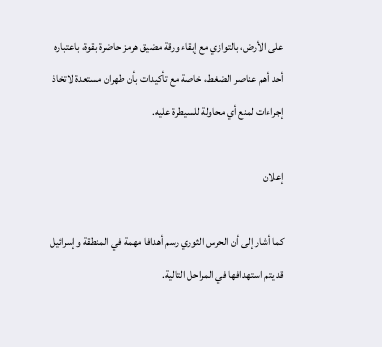على الأرض، بالتوازي مع إبقاء ورقة مضيق هرمز حاضرة بقوة، باعتباره أحد أهم عناصر الضغط، خاصة مع تأكيدات بأن طهران مستعدة لاتخاذ إجراءات لمنع أي محاولة للسيطرة عليه.

إعلان

كما أشار إلى أن الحرس الثوري رسم أهدافا مهمة في المنطقة وإسرائيل قد يتم استهدافها في المراحل التالية.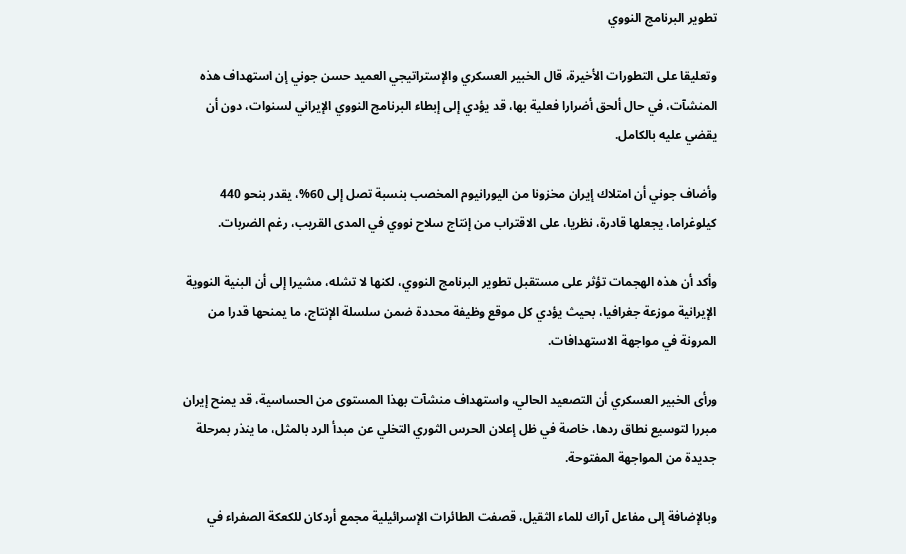تطوير البرنامج النووي

وتعليقا على التطورات الأخيرة، قال الخبير العسكري والإستراتيجي العميد حسن جوني إن استهداف هذه المنشآت، في حال ألحق أضرارا فعلية بها، قد يؤدي إلى إبطاء البرنامج النووي الإيراني لسنوات، دون أن يقضي عليه بالكامل.

وأضاف جوني أن امتلاك إيران مخزونا من اليورانيوم المخصب بنسبة تصل إلى 60%، يقدر بنحو 440 كيلوغراما، يجعلها قادرة، نظريا، على الاقتراب من إنتاج سلاح نووي في المدى القريب، رغم الضربات.

وأكد أن هذه الهجمات تؤثر على مستقبل تطوير البرنامج النووي، لكنها لا تشله، مشيرا إلى أن البنية النووية الإيرانية موزعة جغرافيا، بحيث يؤدي كل موقع وظيفة محددة ضمن سلسلة الإنتاج، ما يمنحها قدرا من المرونة في مواجهة الاستهدافات.

ورأى الخبير العسكري أن التصعيد الحالي، واستهداف منشآت بهذا المستوى من الحساسية، قد يمنح إيران مبررا لتوسيع نطاق ردها، خاصة في ظل إعلان الحرس الثوري التخلي عن مبدأ الرد بالمثل، ما ينذر بمرحلة جديدة من المواجهة المفتوحة.

وبالإضافة إلى مفاعل آراك للماء الثقيل، قصفت الطائرات الإسرائيلية مجمع أردكان للكعكة الصفراء في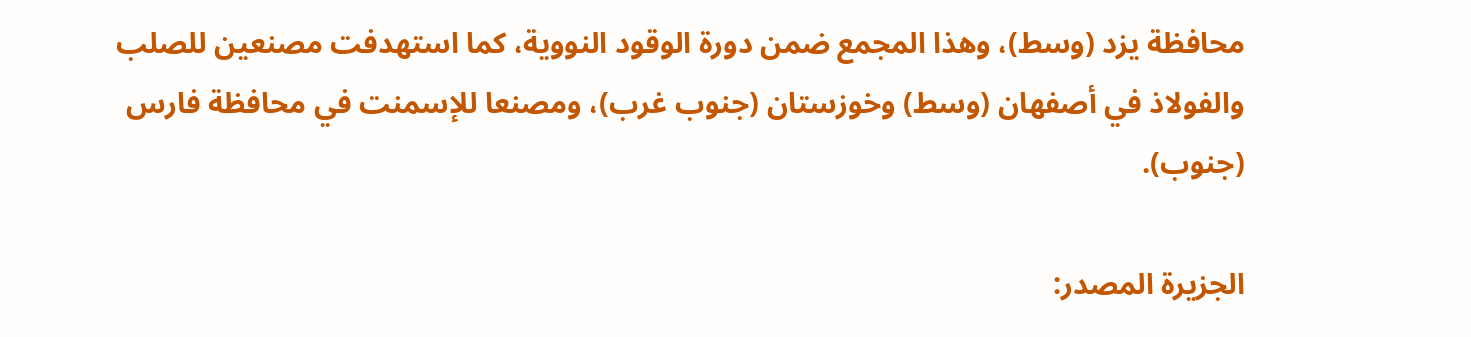محافظة يزد (وسط)، وهذا المجمع ضمن دورة الوقود النووية، كما استهدفت مصنعين للصلب والفولاذ في أصفهان (وسط) وخوزستان (جنوب غرب)، ومصنعا للإسمنت في محافظة فارس (جنوب).

الجزيرة المصدر: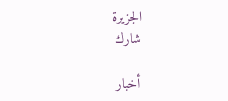الجزيرة
شارك

أخبار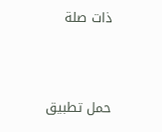ذات صلة



حمل تطبيق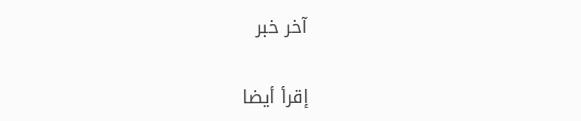آخر خبر

إقرأ أيضا